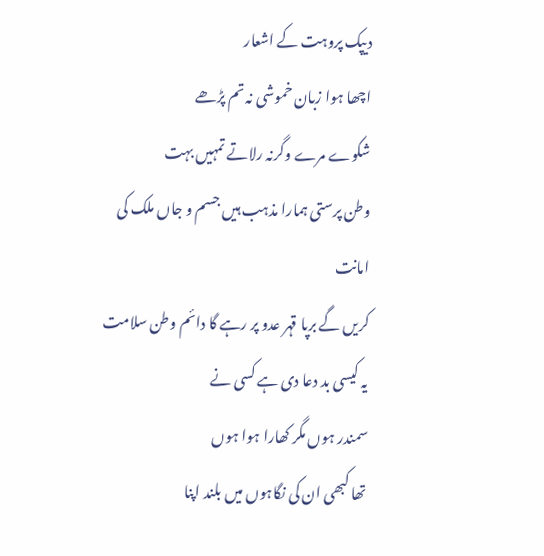دیپک پروہت کے اشعار
اچھا ہوا زبان خموشی نہ تم پڑھے
شکوے مرے وگرنہ رلاتے تمہیں بہت
وطن پرستی ہمارا مذہب ہیں جسم و جاں ملک کی امانت
کریں گے برپا قہر عدو پر رہے گا دائم وطن سلامت
یہ کیسی بد دعا دی ہے کسی نے
سمندر ہوں مگر کھارا ہوا ہوں
تھا کبھی ان کی نگاہوں میں بلند اپنا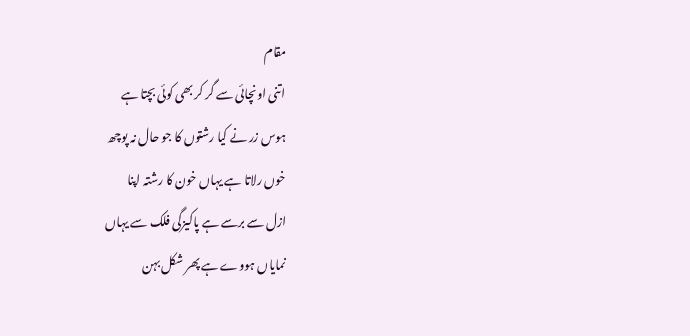مقام
اتنی اونچائی سے گر کر بھی کوئی بچتا ہے
ہوس زر نے کیا رشتوں کا جو حال نہ پوچھ
خوں رلاتا ہے یہاں خون کا رشتہ اپنا
ازل سے برسے ہے پاکیزگی فلک سے یہاں
نمایاں ہووے ہے پھر شکل بہن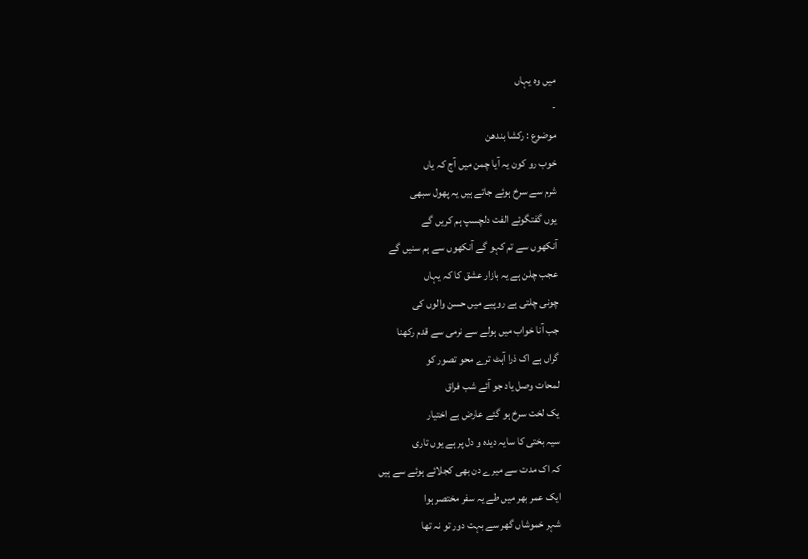میں وہ یہاں
-
موضوع : رکشا بندھن
خوب رو کون یہ آیا چمن میں آج کہ یاں
شرم سے سرخ ہوئے جاتے ہیں یہ پھول سبھی
یوں گفتگوئے الفت دلچسپ ہم کریں گے
آنکھوں سے تم کہو گے آنکھوں سے ہم سنیں گے
عجب چلن ہے یہ بازار عشق کا کہ یہاں
چونی چلتی ہے روپیے میں حسن والوں کی
جب آنا خواب میں ہولے سے نرمی سے قدم رکھنا
گراں ہے اک ذرا آہٹ ترے محو تصور کو
لمحات وصل یاد جو آئے شب فراق
یک لخت سرخ ہو گئے عارض بے اختیار
سیہ بختی کا سایہ دیدہ و دل پر ہے یوں تاری
کہ اک مدت سے میرے دن بھی کجلائے ہوئے سے ہیں
ایک عمر بھر میں طے یہ سفر مختصر ہوا
شہر خموشاں گھر سے بہت دور تو نہ تھا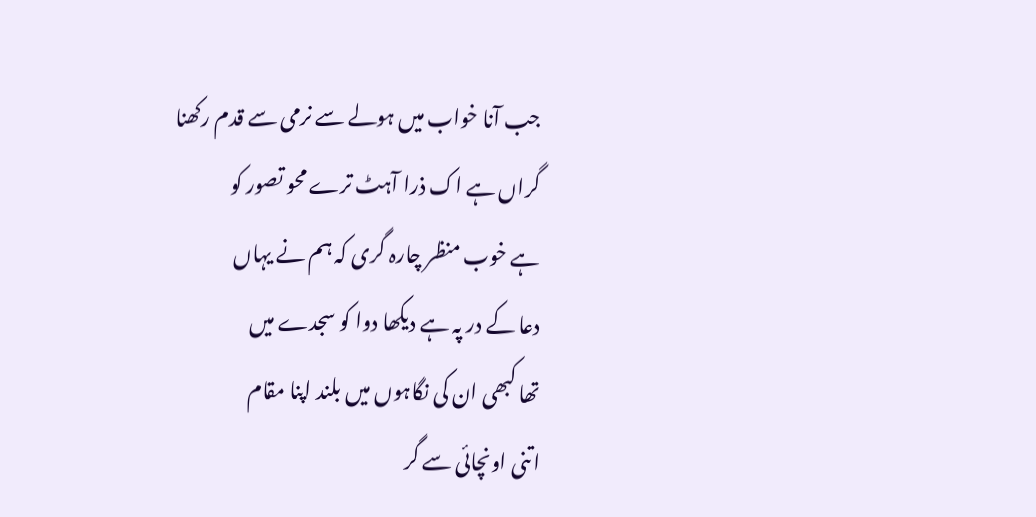جب آنا خواب میں ہولے سے نرمی سے قدم رکھنا
گراں ہے اک ذرا آہٹ ترے محو تصور کو
ہے خوب منظر چارہ گری کہ ہم نے یہاں
دعا کے در پہ ہے دیکھا دوا کو سجدے میں
تھا کبھی ان کی نگاہوں میں بلند اپنا مقام
اتنی اونچائی سے گر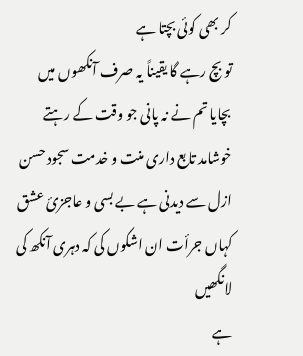کر بھی کوئی بچتا ہے
تو بچ رہے گا یقیناً یہ صرف آنکھوں میں
بچایا تم نے نہ پانی جو وقت کے رہتے
خوشامد تابع داری منت و خدمت سجود حسن
ازل سے دیدنی ہے بے بسی و عاجزیٔ عشق
کہاں جرأت ان اشکوں کی کہ دہری آنکھ کی لانگھیں
ہے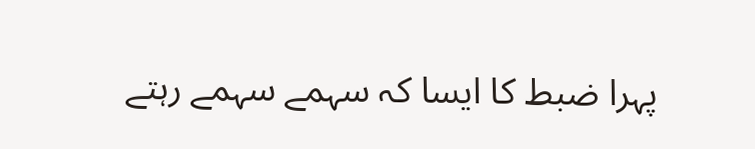پہرا ضبط کا ایسا کہ سہمے سہمے رہتے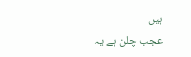ہیں
عجب چلن ہے یہ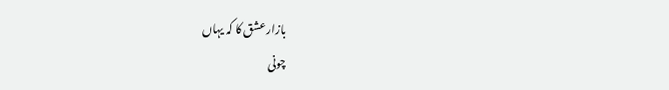بازار عشق کا کہ یہاں
چونی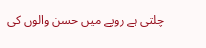چلتی ہے روپے میں حسن والوں کی